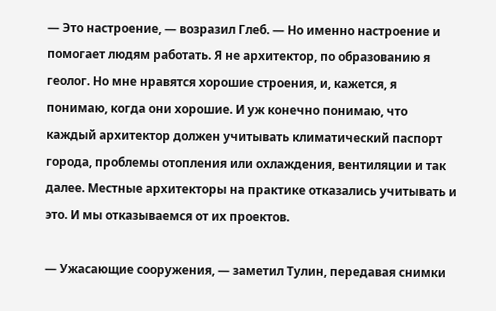— Это настроение, — возразил Глеб. — Но именно настроение и помогает людям работать. Я не архитектор, по образованию я геолог. Но мне нравятся хорошие строения, и, кажется, я понимаю, когда они хорошие. И уж конечно понимаю, что каждый архитектор должен учитывать климатический паспорт города, проблемы отопления или охлаждения, вентиляции и так далее. Местные архитекторы на практике отказались учитывать и это. И мы отказываемся от их проектов.

— Ужасающие сооружения, — заметил Тулин, передавая снимки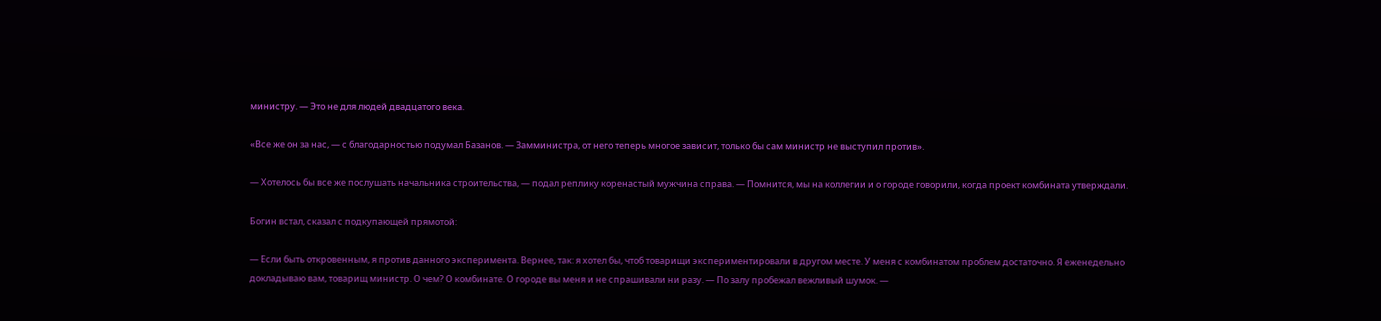министру. — Это не для людей двадцатого века.

«Все же он за нас, — с благодарностью подумал Базанов. — Замминистра, от него теперь многое зависит, только бы сам министр не выступил против».

— Хотелось бы все же послушать начальника строительства, — подал реплику коренастый мужчина справа. — Помнится, мы на коллегии и о городе говорили, когда проект комбината утверждали.

Богин встал, сказал с подкупающей прямотой:

— Если быть откровенным, я против данного эксперимента. Вернее, так: я хотел бы, чтоб товарищи экспериментировали в другом месте. У меня с комбинатом проблем достаточно. Я еженедельно докладываю вам, товарищ министр. О чем? О комбинате. О городе вы меня и не спрашивали ни разу. — По залу пробежал вежливый шумок. —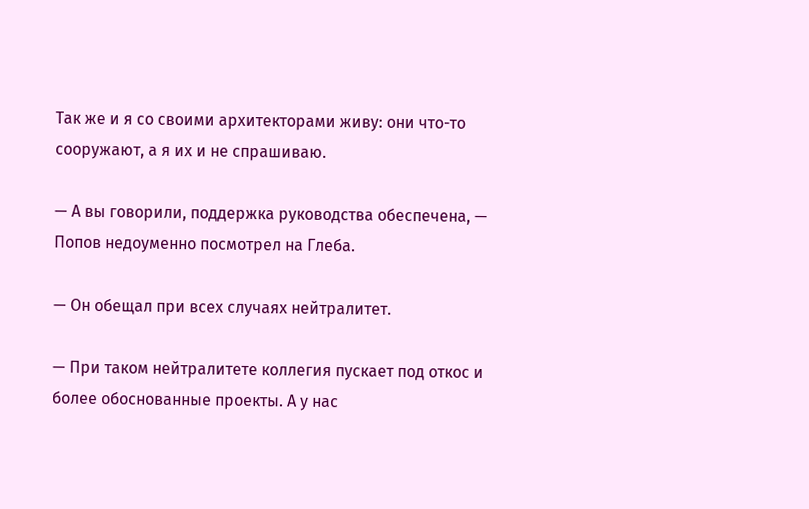Так же и я со своими архитекторами живу: они что-то сооружают, а я их и не спрашиваю.

— А вы говорили, поддержка руководства обеспечена, — Попов недоуменно посмотрел на Глеба.

— Он обещал при всех случаях нейтралитет.

— При таком нейтралитете коллегия пускает под откос и более обоснованные проекты. А у нас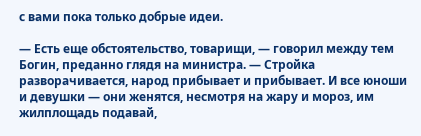с вами пока только добрые идеи.

— Есть еще обстоятельство, товарищи, — говорил между тем Богин, преданно глядя на министра. — Стройка разворачивается, народ прибывает и прибывает. И все юноши и девушки — они женятся, несмотря на жару и мороз, им жилплощадь подавай,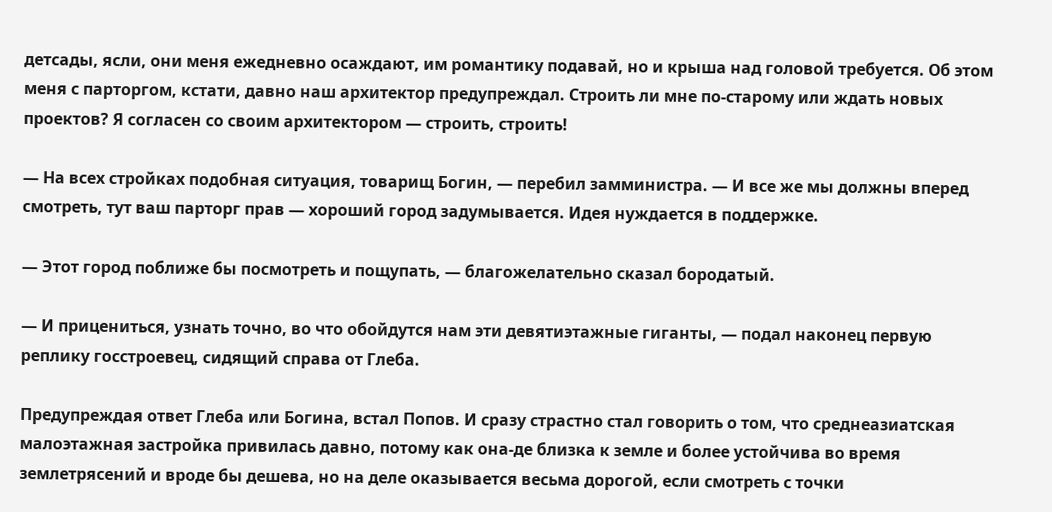детсады, ясли, они меня ежедневно осаждают, им романтику подавай, но и крыша над головой требуется. Об этом меня с парторгом, кстати, давно наш архитектор предупреждал. Строить ли мне по-старому или ждать новых проектов? Я согласен со своим архитектором — строить, строить!

— На всех стройках подобная ситуация, товарищ Богин, — перебил замминистра. — И все же мы должны вперед смотреть, тут ваш парторг прав — хороший город задумывается. Идея нуждается в поддержке.

— Этот город поближе бы посмотреть и пощупать, — благожелательно сказал бородатый.

— И прицениться, узнать точно, во что обойдутся нам эти девятиэтажные гиганты, — подал наконец первую реплику госстроевец, сидящий справа от Глеба.

Предупреждая ответ Глеба или Богина, встал Попов. И сразу страстно стал говорить о том, что среднеазиатская малоэтажная застройка привилась давно, потому как она-де близка к земле и более устойчива во время землетрясений и вроде бы дешева, но на деле оказывается весьма дорогой, если смотреть с точки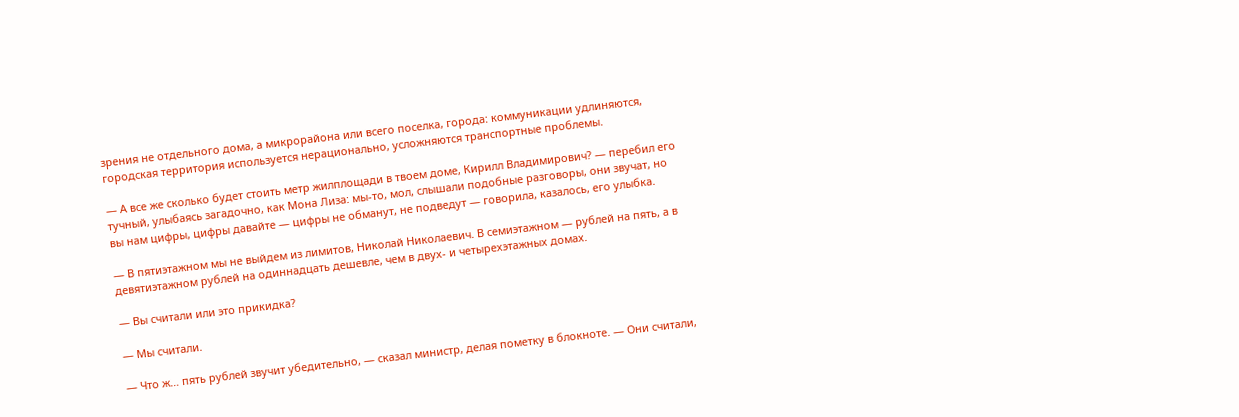зрения не отдельного дома, а микрорайона или всего поселка, города: коммуникации удлиняются, городская территория используется нерационально, усложняются транспортные проблемы.

— А все же сколько будет стоить метр жилплощади в твоем доме, Кирилл Владимирович? — перебил его тучный, улыбаясь загадочно, как Мона Лиза: мы-то, мол, слышали подобные разговоры, они звучат, но вы нам цифры, цифры давайте — цифры не обманут, не подведут — говорила, казалось, его улыбка.

— В пятиэтажном мы не выйдем из лимитов, Николай Николаевич. В семиэтажном — рублей на пять, а в девятиэтажном рублей на одиннадцать дешевле, чем в двух- и четырехэтажных домах.

— Вы считали или это прикидка?

— Мы считали.

— Что ж… пять рублей звучит убедительно, — сказал министр, делая пометку в блокноте. — Они считали,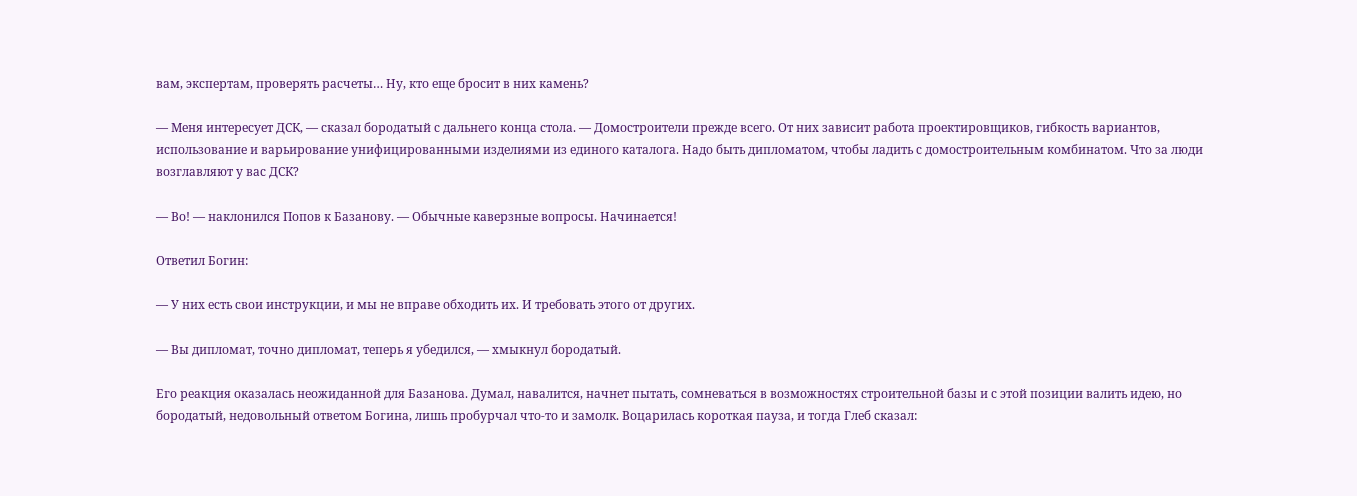вам, экспертам, проверять расчеты… Ну, кто еще бросит в них камень?

— Меня интересует ДСК, — сказал бородатый с дальнего конца стола. — Домостроители прежде всего. От них зависит работа проектировщиков, гибкость вариантов, использование и варьирование унифицированными изделиями из единого каталога. Надо быть дипломатом, чтобы ладить с домостроительным комбинатом. Что за люди возглавляют у вас ДСК?

— Во! — наклонился Попов к Базанову. — Обычные каверзные вопросы. Начинается!

Ответил Богин:

— У них есть свои инструкции, и мы не вправе обходить их. И требовать этого от других.

— Вы дипломат, точно дипломат, теперь я убедился, — хмыкнул бородатый.

Его реакция оказалась неожиданной для Базанова. Думал, навалится, начнет пытать, сомневаться в возможностях строительной базы и с этой позиции валить идею, но бородатый, недовольный ответом Богина, лишь пробурчал что-то и замолк. Воцарилась короткая пауза, и тогда Глеб сказал: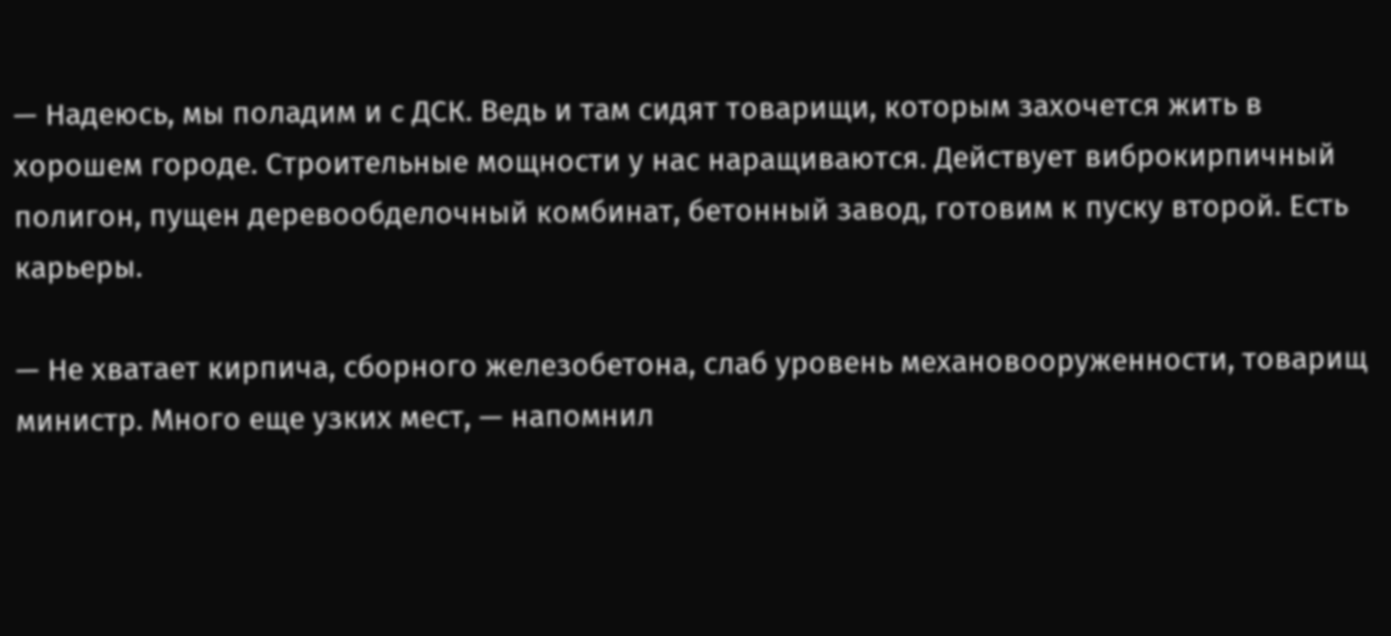— Надеюсь, мы поладим и с ДСК. Ведь и там сидят товарищи, которым захочется жить в хорошем городе. Строительные мощности у нас наращиваются. Действует виброкирпичный полигон, пущен деревообделочный комбинат, бетонный завод, готовим к пуску второй. Есть карьеры.

— Не хватает кирпича, сборного железобетона, слаб уровень механовооруженности, товарищ министр. Много еще узких мест, — напомнил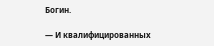Богин.

— И квалифицированных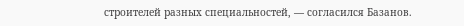строителей разных специальностей, — согласился Базанов.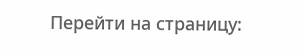Перейти на страницу: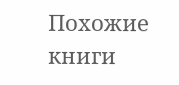Похожие книги